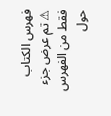فهرس الكتاب
⚠ تم عرض جزء فقط من الفهرس حول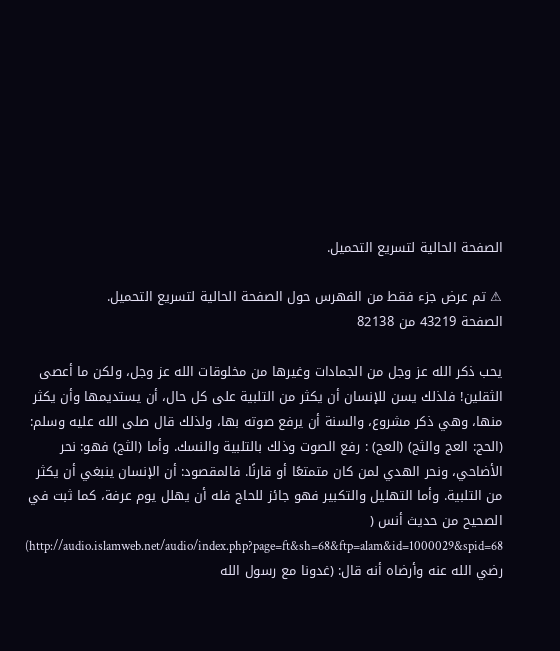الصفحة الحالية لتسريع التحميل.

⚠ تم عرض جزء فقط من الفهرس حول الصفحة الحالية لتسريع التحميل.
الصفحة 43219 من 82138

يحب ذكر الله عز وجل من الجمادات وغيرها من مخلوقات الله عز وجل، ولكن ما أعصى الثقلين! فلذلك يسن للإنسان أن يكثر من التلبية على كل حال، أن يستديمها وأن يكثر منها، وهي ذكر مشروع، والسنة أن يرفع صوته بها، ولذلك قال صلى الله عليه وسلم: (الحج: العج والثج) (العج) : رفع الصوت وذلك بالتلبية والنسك. وأما (الثج) فهو: نحر الأضاحي، ونحر الهدي لمن كان متمتعًا أو قارنًا. فالمقصود: أن الإنسان ينبغي أن يكثر من التلبية. وأما التهليل والتكبير فهو جائز للحاج فله أن يهلل يوم عرفة، كما ثبت في الصحيح من حديث أنس ( http://audio.islamweb.net/audio/index.php?page=ft&sh=68&ftp=alam&id=1000029&spid=68) رضي الله عنه وأرضاه أنه قال: (غدونا مع رسول الله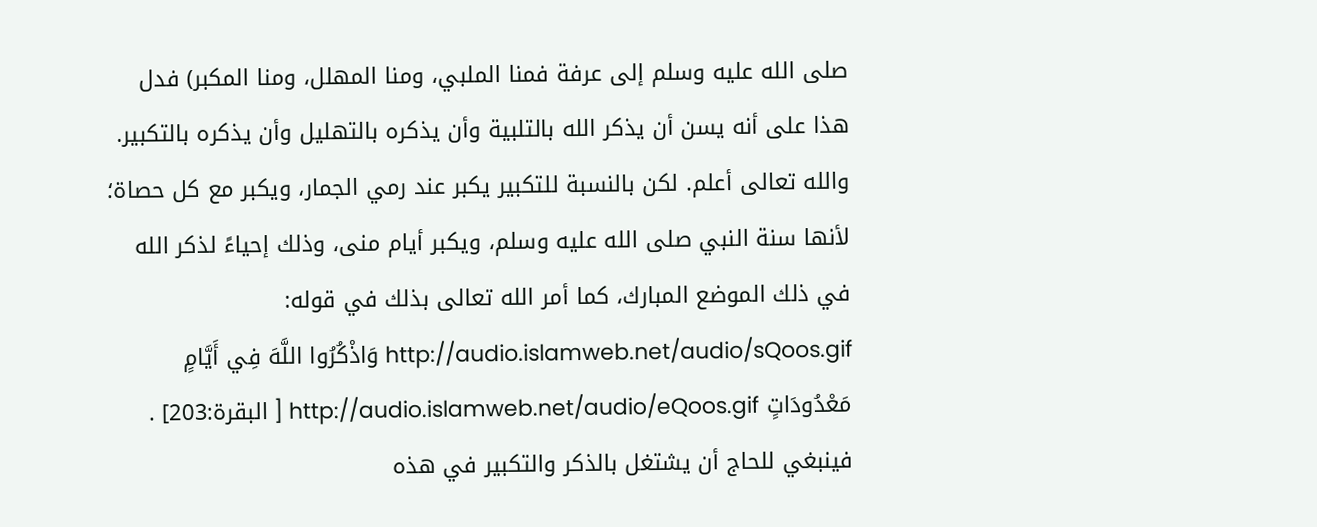صلى الله عليه وسلم إلى عرفة فمنا الملبي، ومنا المهلل، ومنا المكبر) فدل هذا على أنه يسن أن يذكر الله بالتلبية وأن يذكره بالتهليل وأن يذكره بالتكبير. والله تعالى أعلم. لكن بالنسبة للتكبير يكبر عند رمي الجمار، ويكبر مع كل حصاة؛ لأنها سنة النبي صلى الله عليه وسلم، ويكبر أيام منى، وذلك إحياءً لذكر الله في ذلك الموضع المبارك، كما أمر الله تعالى بذلك في قوله: http://audio.islamweb.net/audio/sQoos.gif وَاذْكُرُوا اللَّهَ فِي أَيَّامٍ مَعْدُودَاتٍ http://audio.islamweb.net/audio/eQoos.gif [ البقرة:203] . فينبغي للحاج أن يشتغل بالذكر والتكبير في هذه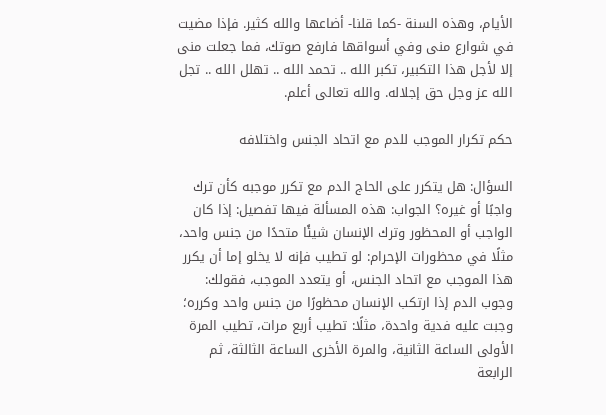الأيام، وهذه السنة -كما قلنا- أضاعها والله كثير. فإذا مضيت في شوارع منى وفي أسواقها فارفع صوتك، فما جعلت منى إلا لأجل هذا التكبير، تكبر الله .. تحمد الله .. تهلل الله .. تجل الله عز وجل حق إجلاله. والله تعالى أعلم.

حكم تكرار الموجب للدم مع اتحاد الجنس واختلافه

السؤال: هل يتكرر على الحاج الدم مع تكرر موجبه كأن ترك واجبًا أو غيره؟ الجواب: هذه المسألة فيها تفصيل: إذا كان الواجب أو المحظور وترك الإنسان شيئًا متحدًا من جنس واحد، مثلًا في محظورات الإحرام: لو تطيب فإنه لا يخلو إما أن يكرر هذا الموجب مع اتحاد الجنس، أو يتعدد الموجب، فقولك: وجوب الدم إذا ارتكب الإنسان محظورًا من جنس واحد وكرره؛ وجبت عليه فدية واحدة، مثلًا: تطيب أربع مرات، تطيب المرة الأولى الساعة الثانية، والمرة الأخرى الساعة الثالثة، ثم الرابعة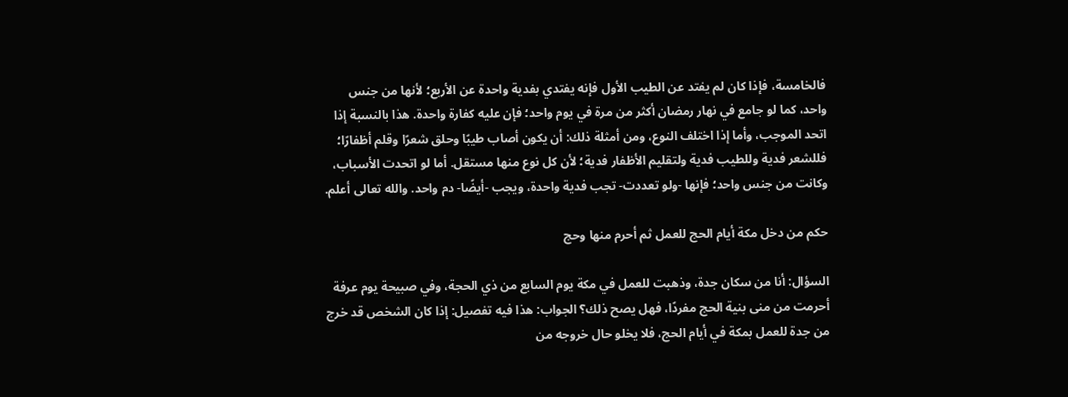فالخامسة، فإذا كان لم يفتد عن الطيب الأول فإنه يفتدي بفدية واحدة عن الأربع؛ لأنها من جنس واحد، كما لو جامع في نهار رمضان أكثر من مرة في يوم واحد؛ فإن عليه كفارة واحدة. هذا بالنسبة إذا اتحد الموجب، وأما إذا اختلف النوع، ومن أمثلة ذلك: أن يكون أصاب طيبًا وحلق شعرًا وقلم أظفارًا؛ فللشعر فدية وللطيب فدية ولتقليم الأظفار فدية؛ لأن كل نوع منها مستقل. أما لو اتحدت الأسباب، وكانت من جنس واحد؛ فإنها -ولو تعددت- تجب فدية واحدة، ويجب -أيضًا- دم واحد. والله تعالى أعلم.

حكم من دخل مكة أيام الحج للعمل ثم أحرم منها وحج

السؤال: أنا من سكان جدة، وذهبت للعمل في مكة يوم السابع من ذي الحجة، وفي صبيحة يوم عرفة أحرمت من منى بنية الحج مفردًا، فهل يصح ذلك؟ الجواب: هذا فيه تفصيل: إذا كان الشخص قد خرج من جدة للعمل بمكة في أيام الحج، فلا يخلو حال خروجه من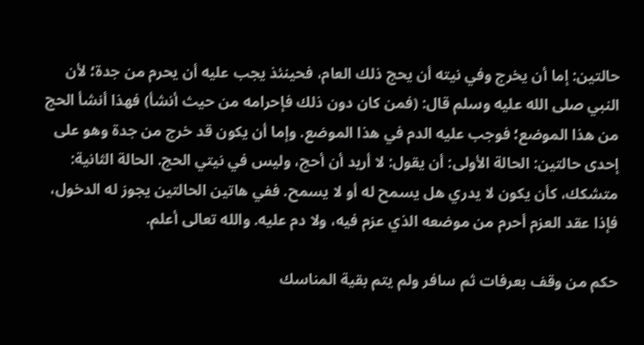حالتين: إما أن يخرج وفي نيته أن يحج ذلك العام، فحينئذ يجب عليه أن يحرم من جدة؛ لأن النبي صلى الله عليه وسلم قال: (فمن كان دون ذلك فإحرامه من حيث أنشأ) فهذا أنشأ الحج من هذا الموضع؛ فوجب عليه الدم في هذا الموضع. وإما أن يكون قد خرج من جدة وهو على إحدى حالتين: الحالة الأولى: أن يقول: لا أريد أن أحج، وليس في نيتي الحج. الحالة الثانية: متشكك، كأن يكون لا يدري هل يسمح له أو لا يسمح. ففي هاتين الحالتين يجوز له الدخول، فإذا عقد العزم أحرم من موضعه الذي عزم فيه، ولا دم عليه. والله تعالى أعلم.

حكم من وقف بعرفات ثم سافر ولم يتم بقية المناسك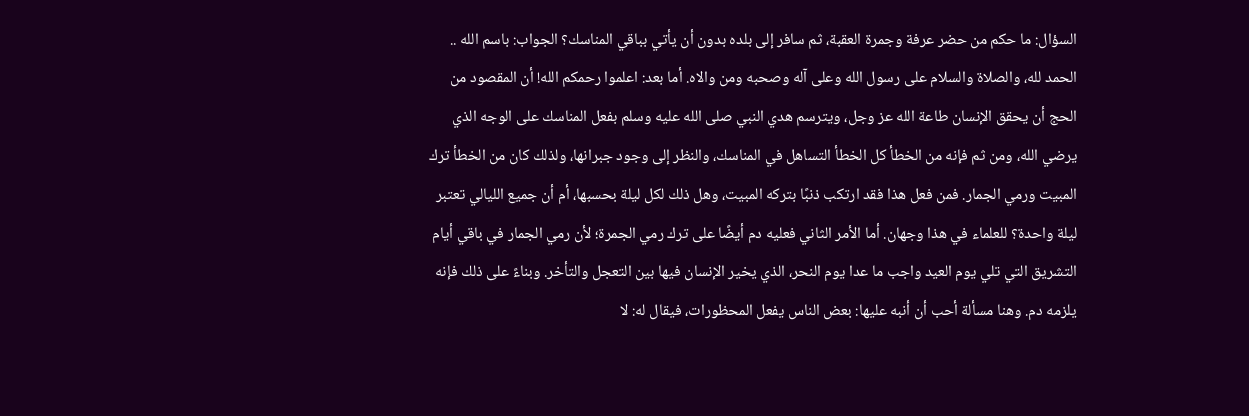السؤال: ما حكم من حضر عرفة وجمرة العقبة، ثم سافر إلى بلده بدون أن يأتي بباقي المناسك؟ الجواب: باسم الله .. الحمد لله، والصلاة والسلام على رسول الله وعلى آله وصحبه ومن والاه. أما بعد: اعلموا رحمكم الله! أن المقصود من الحج أن يحقق الإنسان طاعة الله عز وجل، ويترسم هدي النبي صلى الله عليه وسلم بفعل المناسك على الوجه الذي يرضي الله، ومن ثم فإنه من الخطأ كل الخطأ التساهل في المناسك، والنظر إلى وجود جبرانها، ولذلك كان من الخطأ ترك المبيت ورمي الجمار. فمن فعل هذا فقد ارتكب ذنبًا بتركه المبيت، وهل ذلك لكل ليلة بحسبها، أم أن جميع الليالي تعتبر ليلة واحدة؟ للعلماء في هذا وجهان. أما الأمر الثاني فعليه دم أيضًا على ترك رمي الجمرة؛ لأن رمي الجمار في باقي أيام التشريق التي تلي يوم العيد واجب ما عدا يوم النحر، الذي يخير الإنسان فيها بين التعجل والتأخر. وبناءً على ذلك فإنه يلزمه دم. وهنا مسألة أحب أن أنبه عليها: بعض الناس يفعل المحظورات، فيقال له: لا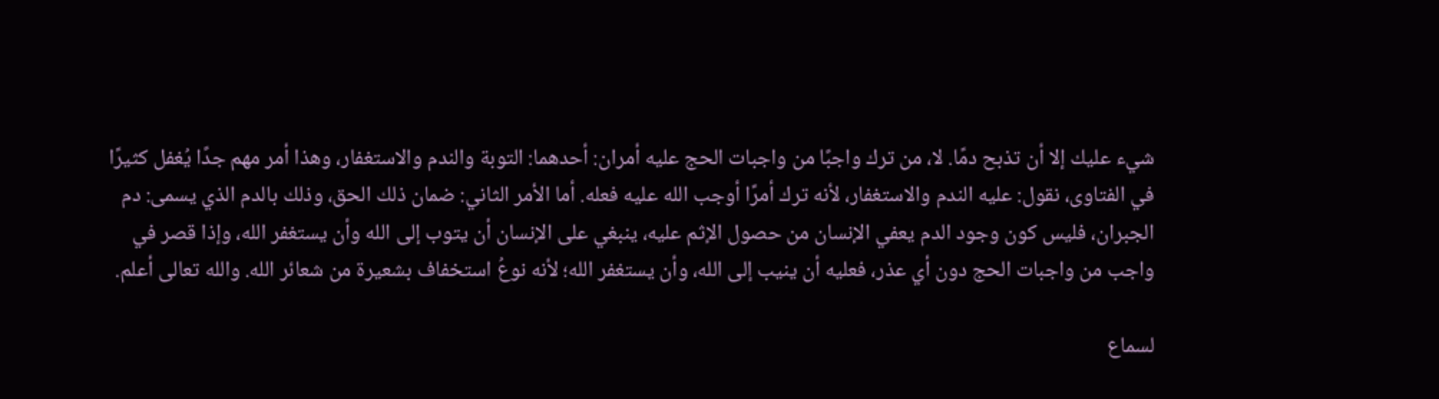شيء عليك إلا أن تذبح دمًا. لا، من ترك واجبًا من واجبات الحج عليه أمران: أحدهما: التوبة والندم والاستغفار، وهذا أمر مهم جدًا يُغفل كثيرًا في الفتاوى، نقول: عليه الندم والاستغفار، لأنه ترك أمرًا أوجب الله عليه فعله. أما الأمر الثاني: ضمان ذلك الحق، وذلك بالدم الذي يسمى: دم الجبران، فليس كون وجود الدم يعفي الإنسان من حصول الإثم عليه، ينبغي على الإنسان أن يتوب إلى الله وأن يستغفر الله، وإذا قصر في واجب من واجبات الحج دون أي عذر، فعليه أن ينيب إلى الله، وأن يستغفر الله؛ لأنه نوعُ استخفاف بشعيرة من شعائر الله. والله تعالى أعلم.

لسماع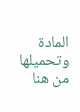المادة وتحميلها من هنا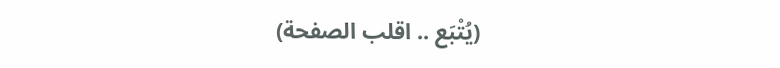(يُتْبَع .. اقلب الصفحة)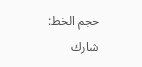حجم الخط:
شارك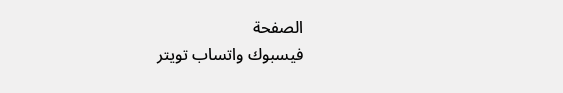الصفحة
فيسبوك واتساب تويتر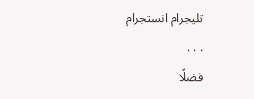تليجرام انستجرام
. . .
فضلًا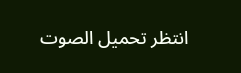انتظر تحميل الصوت